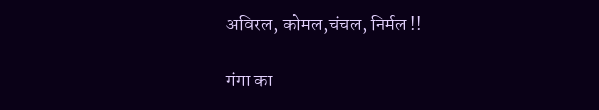अविरल, कोमल,चंचल, निर्मल !!

गंगा का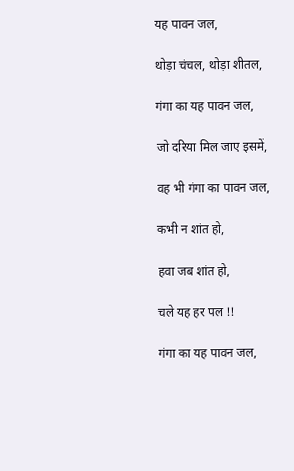यह पावन जल,

थोड़ा चंचल, थोड़ा शीतल,

गंगा का यह पावन जल,

जो दरिया मिल जाए इसमें,

वह भी गंगा का पावन जल,

कभी न शांत हो,

हवा जब शांत हो,

चले यह हर पल !!

गंगा का यह पावन जल,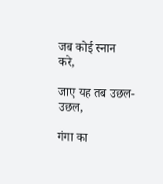जब कोई स्नान करे,

जाए यह तब उछल- उछल,

गंगा का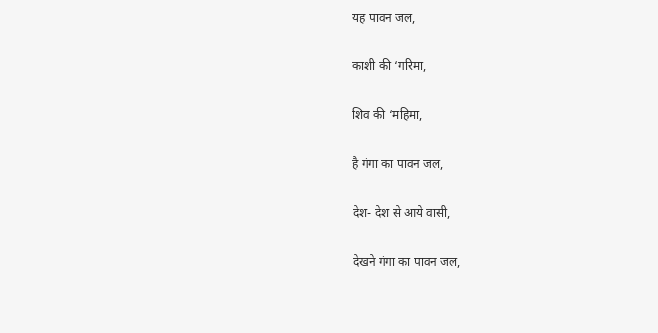यह पावन जल,

काशी की ‘गरिमा,

शिव की ‘महिमा,

है गंगा का पावन जल,

देश- देश से आये वासी,

देखने गंगा का पावन जल,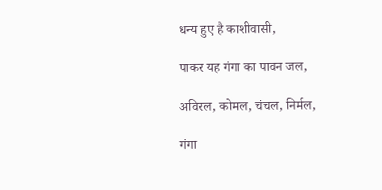धन्य हुए है काशीवासी,

पाकर यह गंगा का पावन जल,

अविरल, कोमल, चंचल, निर्मल,

गंगा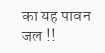का यह पावन जल !!